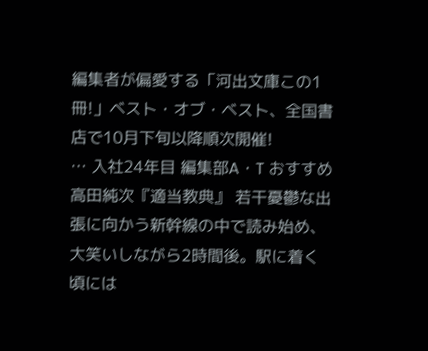編集者が偏愛する「河出文庫この1冊!」ベスト・オブ・ベスト、全国書店で10月下旬以降順次開催!
… 入社24年目 編集部A・T おすすめ 高田純次『適当教典』 若干憂鬱な出張に向かう新幹線の中で読み始め、大笑いしながら2時間後。駅に着く頃には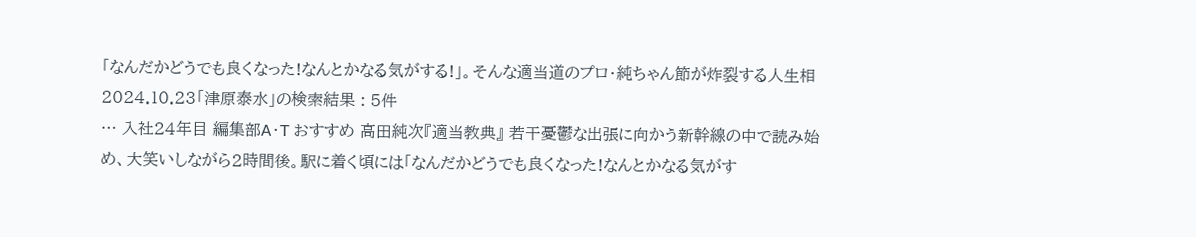「なんだかどうでも良くなった!なんとかなる気がする!」。そんな適当道のプロ・純ちゃん節が炸裂する人生相
2024.10.23「津原泰水」の検索結果 : 5件
… 入社24年目 編集部A・T おすすめ 高田純次『適当教典』 若干憂鬱な出張に向かう新幹線の中で読み始め、大笑いしながら2時間後。駅に着く頃には「なんだかどうでも良くなった!なんとかなる気がす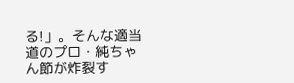る!」。そんな適当道のプロ・純ちゃん節が炸裂す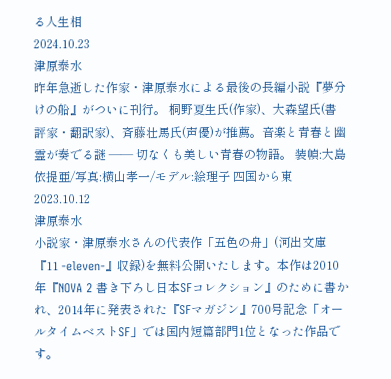る人生相
2024.10.23
津原泰水
昨年急逝した作家・津原泰水による最後の長編小説『夢分けの船』がついに刊行。 桐野夏生氏(作家)、大森望氏(書評家・翻訳家)、斉藤壮馬氏(声優)が推薦。音楽と青春と幽霊が奏でる謎 ―― 切なくも美しい青春の物語。 装幀:大島依提亜/写真:横山孝一/モデル:絵理子 四国から東
2023.10.12
津原泰水
小説家・津原泰水さんの代表作「五色の舟」(河出文庫『11 -eleven-』収録)を無料公開いたします。本作は2010年『NOVA 2 書き下ろし日本SFコレクション』のために書かれ、2014年に発表された『SFマガジン』700号記念「オールタイムベストSF」では国内短篇部門1位となった作品です。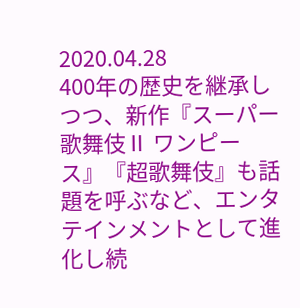2020.04.28
400年の歴史を継承しつつ、新作『スーパー歌舞伎Ⅱ ワンピース』『超歌舞伎』も話題を呼ぶなど、エンタテインメントとして進化し続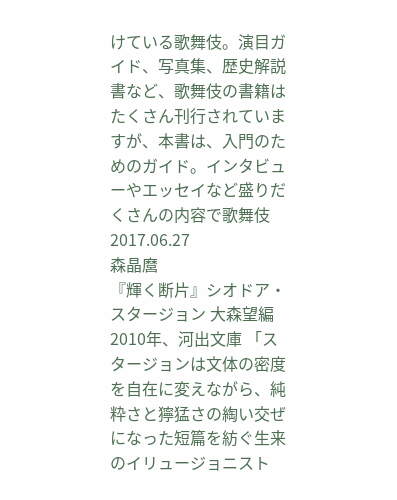けている歌舞伎。演目ガイド、写真集、歴史解説書など、歌舞伎の書籍はたくさん刊行されていますが、本書は、入門のためのガイド。インタビューやエッセイなど盛りだくさんの内容で歌舞伎
2017.06.27
森晶麿
『輝く断片』シオドア・スタージョン 大森望編 2010年、河出文庫 「スタージョンは文体の密度を自在に変えながら、純粋さと獰猛さの綯い交ぜになった短篇を紡ぐ生来のイリュージョニスト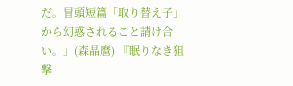だ。冒頭短篇「取り替え子」から幻惑されること請け合い。」(森晶麿) 『眠りなき狙撃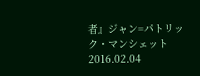者』ジャン=パトリック・マンシェット
2016.02.04